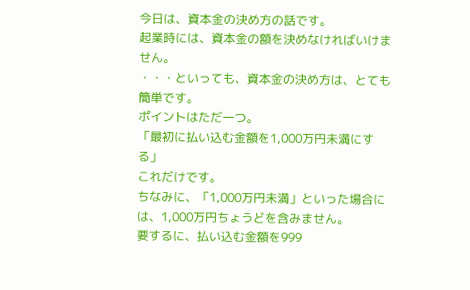今日は、資本金の決め方の話です。
起業時には、資本金の額を決めなければいけません。
・・・といっても、資本金の決め方は、とても簡単です。
ポイントはただ一つ。
「最初に払い込む金額を1,000万円未満にする」
これだけです。
ちなみに、「1,000万円未満」といった場合には、1,000万円ちょうどを含みません。
要するに、払い込む金額を999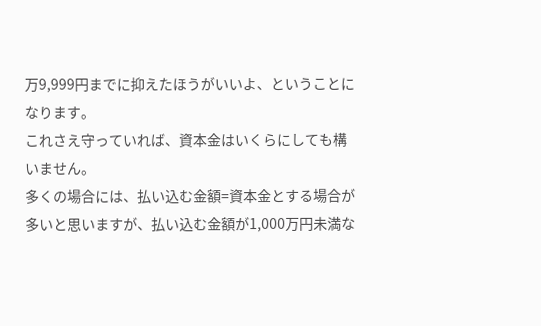万9,999円までに抑えたほうがいいよ、ということになります。
これさえ守っていれば、資本金はいくらにしても構いません。
多くの場合には、払い込む金額=資本金とする場合が多いと思いますが、払い込む金額が1,000万円未満な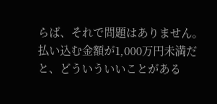らば、それで問題はありません。
払い込む金額が1,000万円未満だと、どういういいことがある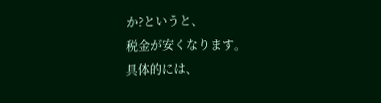か?というと、
税金が安くなります。
具体的には、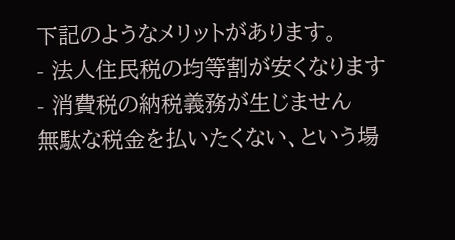下記のようなメリットがあります。
- 法人住民税の均等割が安くなります
- 消費税の納税義務が生じません
無駄な税金を払いたくない、という場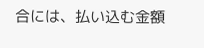合には、払い込む金額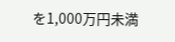を1,000万円未満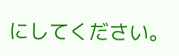にしてください。